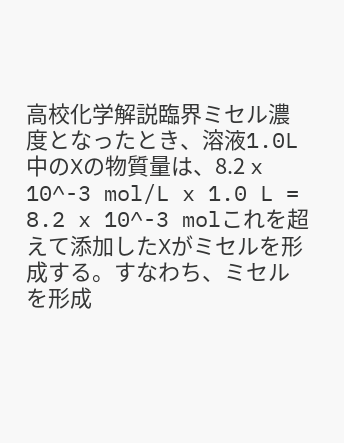高校化学解説臨界ミセル濃度となったとき、溶液1.0L中のXの物質量は、8.2 x 10^-3 mol/L x 1.0 L = 8.2 x 10^-3 molこれを超えて添加したXがミセルを形成する。すなわち、ミセルを形成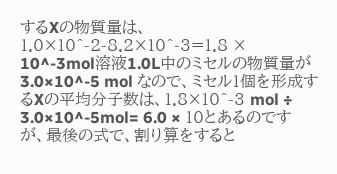するXの物質量は、 1.0×10^-2-8.2×10^-3=1.8 × 10^-3mol溶液1.0L中のミセルの物質量が3.0×10^-5 mol なので、ミセル1個を形成するXの平均分子数は、1.8×10^-3 mol ÷ 3.0×10^-5mol= 6.0 × 10とあるのですが、最後の式で、割り算をすると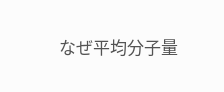なぜ平均分子量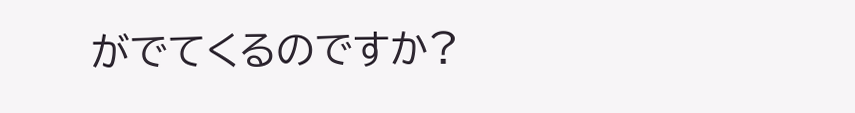がでてくるのですか?